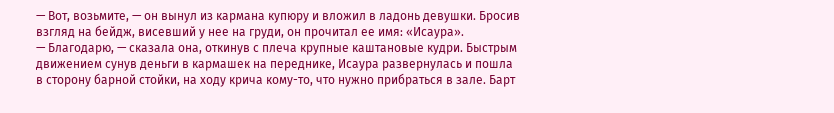— Вот, возьмите, — он вынул из кармана купюру и вложил в ладонь девушки. Бросив взгляд на бейдж, висевший у нее на груди, он прочитал ее имя: «Исаура».
— Благодарю, — сказала она, откинув с плеча крупные каштановые кудри. Быстрым движением сунув деньги в кармашек на переднике, Исаура развернулась и пошла в сторону барной стойки, на ходу крича кому-то, что нужно прибраться в зале. Барт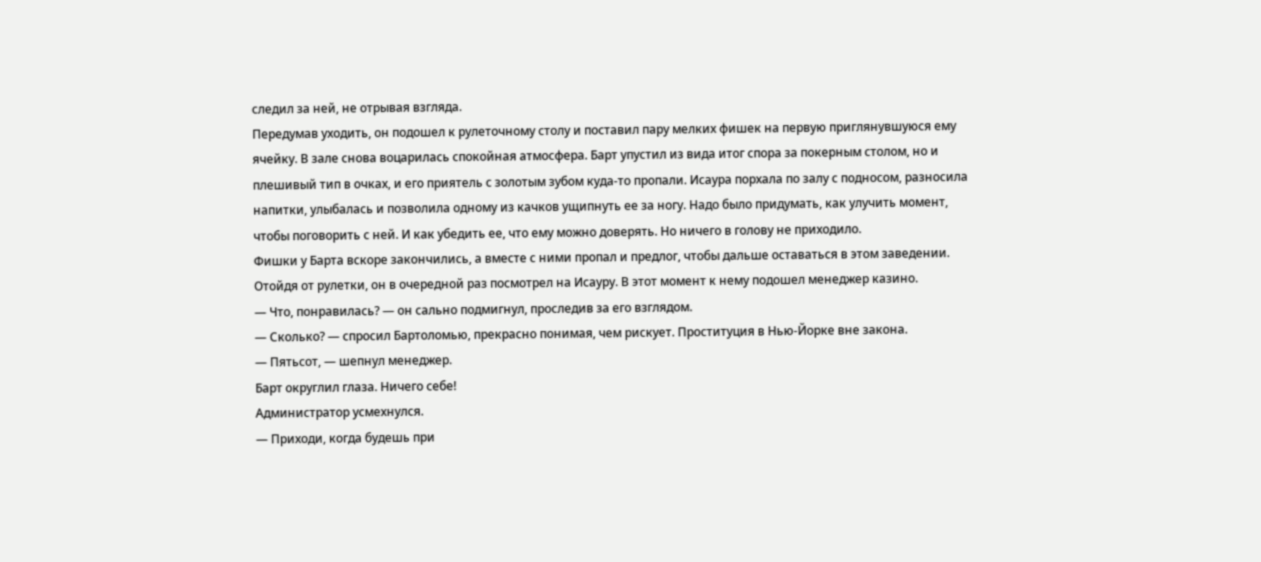следил за ней, не отрывая взгляда.
Передумав уходить, он подошел к рулеточному столу и поставил пару мелких фишек на первую приглянувшуюся ему ячейку. В зале снова воцарилась спокойная атмосфера. Барт упустил из вида итог спора за покерным столом, но и плешивый тип в очках, и его приятель с золотым зубом куда-то пропали. Исаура порхала по залу с подносом, разносила напитки, улыбалась и позволила одному из качков ущипнуть ее за ногу. Надо было придумать, как улучить момент, чтобы поговорить с ней. И как убедить ее, что ему можно доверять. Но ничего в голову не приходило.
Фишки у Барта вскоре закончились, а вместе с ними пропал и предлог, чтобы дальше оставаться в этом заведении. Отойдя от рулетки, он в очередной раз посмотрел на Исауру. В этот момент к нему подошел менеджер казино.
— Что, понравилась? — он сально подмигнул, проследив за его взглядом.
— Сколько? — спросил Бартоломью, прекрасно понимая, чем рискует. Проституция в Нью-Йорке вне закона.
— Пятьсот, — шепнул менеджер.
Барт округлил глаза. Ничего себе!
Администратор усмехнулся.
— Приходи, когда будешь при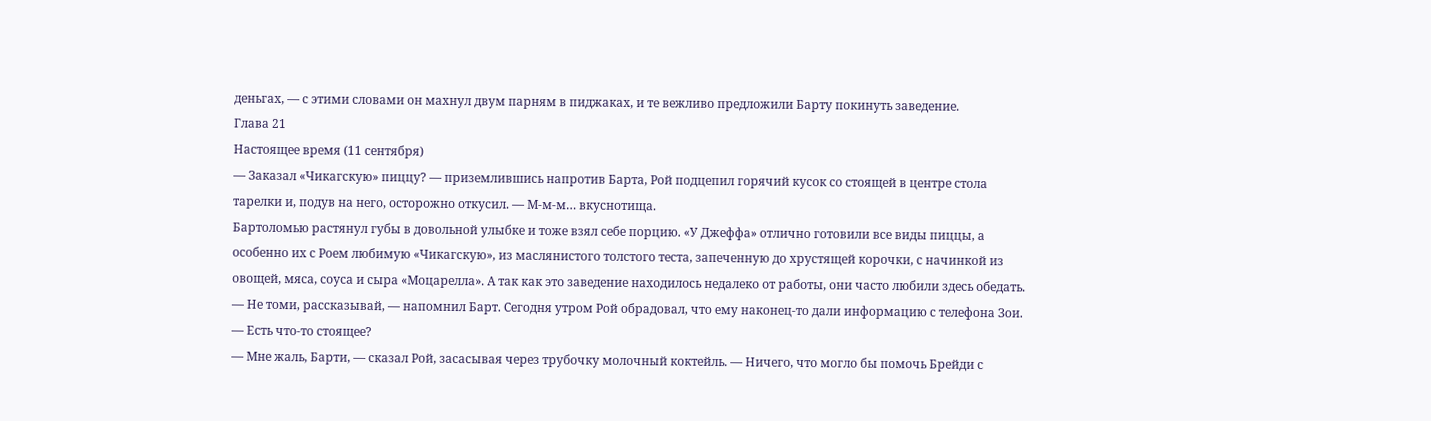деньгах, — с этими словами он махнул двум парням в пиджаках, и те вежливо предложили Барту покинуть заведение.
Глава 21
Настоящее время (11 сентября)
— Заказал «Чикагскую» пиццу? — приземлившись напротив Барта, Рой подцепил горячий кусок со стоящей в центре стола тарелки и, подув на него, осторожно откусил. — М-м-м… вкуснотища.
Бартоломью растянул губы в довольной улыбке и тоже взял себе порцию. «У Джеффа» отлично готовили все виды пиццы, а особенно их с Роем любимую «Чикагскую», из маслянистого толстого теста, запеченную до хрустящей корочки, с начинкой из овощей, мяса, соуса и сыра «Моцарелла». А так как это заведение находилось недалеко от работы, они часто любили здесь обедать.
— Не томи, рассказывай, — напомнил Барт. Сегодня утром Рой обрадовал, что ему наконец-то дали информацию с телефона Зои. — Есть что-то стоящее?
— Мне жаль, Барти, — сказал Рой, засасывая через трубочку молочный коктейль. — Ничего, что могло бы помочь Брейди с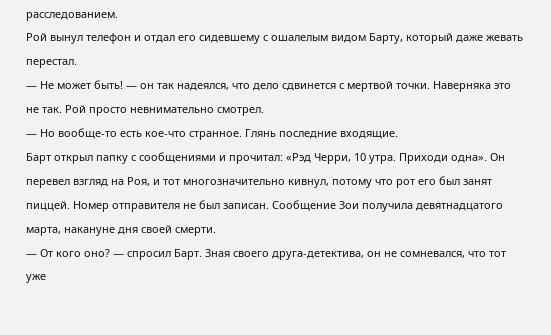расследованием.
Рой вынул телефон и отдал его сидевшему с ошалелым видом Барту, который даже жевать перестал.
— Не может быть! — он так надеялся, что дело сдвинется с мертвой точки. Наверняка это не так. Рой просто невнимательно смотрел.
— Но вообще-то есть кое-что странное. Глянь последние входящие.
Барт открыл папку с сообщениями и прочитал: «Рэд Черри, 10 утра. Приходи одна». Он перевел взгляд на Роя, и тот многозначительно кивнул, потому что рот его был занят пиццей. Номер отправителя не был записан. Сообщение Зои получила девятнадцатого марта, накануне дня своей смерти.
— От кого оно? — спросил Барт. Зная своего друга-детектива, он не сомневался, что тот уже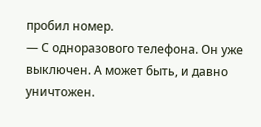пробил номер.
— С одноразового телефона. Он уже выключен. А может быть, и давно уничтожен.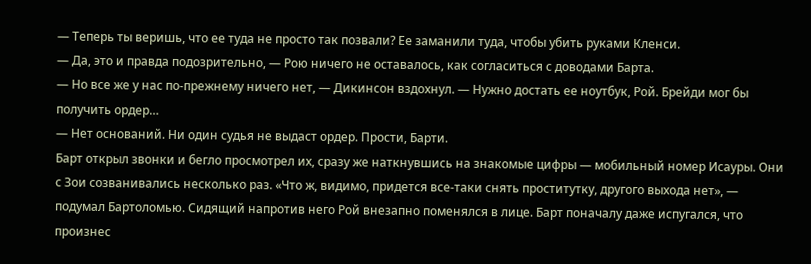— Теперь ты веришь, что ее туда не просто так позвали? Ее заманили туда, чтобы убить руками Кленси.
— Да, это и правда подозрительно, — Рою ничего не оставалось, как согласиться с доводами Барта.
— Но все же у нас по-прежнему ничего нет, — Дикинсон вздохнул. — Нужно достать ее ноутбук, Рой. Брейди мог бы получить ордер…
— Нет оснований. Ни один судья не выдаст ордер. Прости, Барти.
Барт открыл звонки и бегло просмотрел их, сразу же наткнувшись на знакомые цифры — мобильный номер Исауры. Они с Зои созванивались несколько раз. «Что ж, видимо, придется все-таки снять проститутку, другого выхода нет», — подумал Бартоломью. Сидящий напротив него Рой внезапно поменялся в лице. Барт поначалу даже испугался, что произнес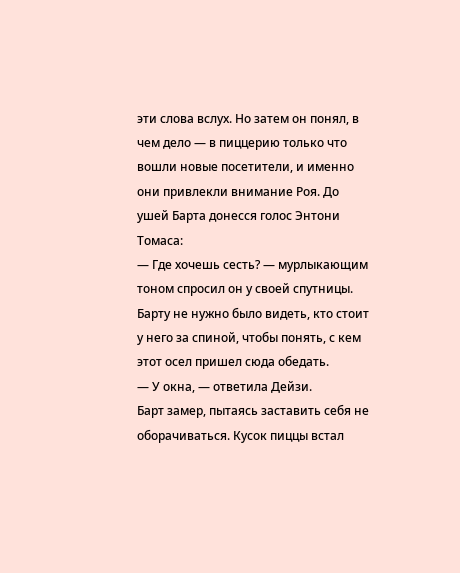эти слова вслух. Но затем он понял, в чем дело — в пиццерию только что вошли новые посетители, и именно они привлекли внимание Роя. До ушей Барта донесся голос Энтони Томаса:
— Где хочешь сесть? — мурлыкающим тоном спросил он у своей спутницы. Барту не нужно было видеть, кто стоит у него за спиной, чтобы понять, с кем этот осел пришел сюда обедать.
— У окна, — ответила Дейзи.
Барт замер, пытаясь заставить себя не оборачиваться. Кусок пиццы встал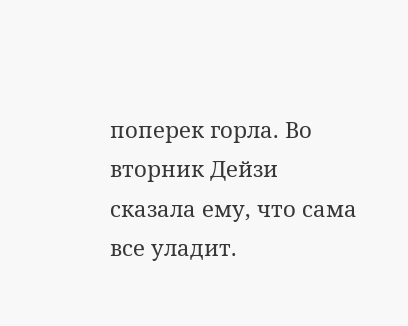поперек горла. Во вторник Дейзи сказала ему, что сама все уладит.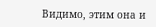Видимо, этим она и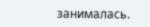занималась.